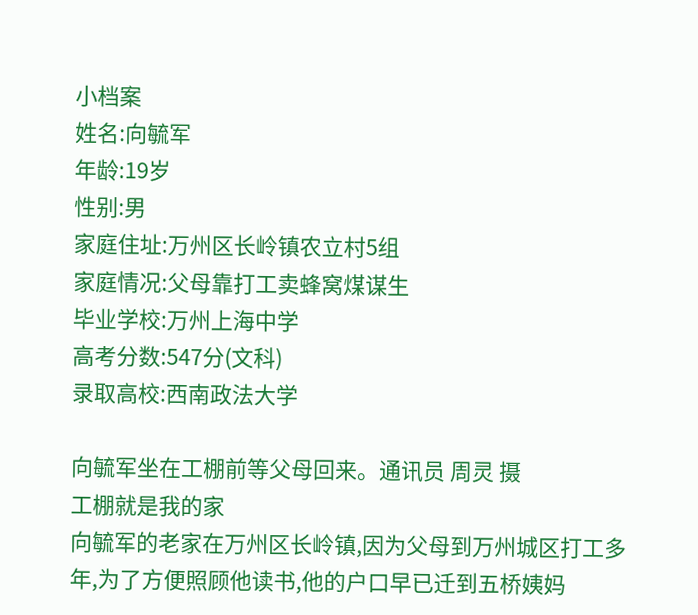小档案
姓名:向毓军
年龄:19岁
性别:男
家庭住址:万州区长岭镇农立村5组
家庭情况:父母靠打工卖蜂窝煤谋生
毕业学校:万州上海中学
高考分数:547分(文科)
录取高校:西南政法大学

向毓军坐在工棚前等父母回来。通讯员 周灵 摄
工棚就是我的家
向毓军的老家在万州区长岭镇,因为父母到万州城区打工多年,为了方便照顾他读书,他的户口早已迁到五桥姨妈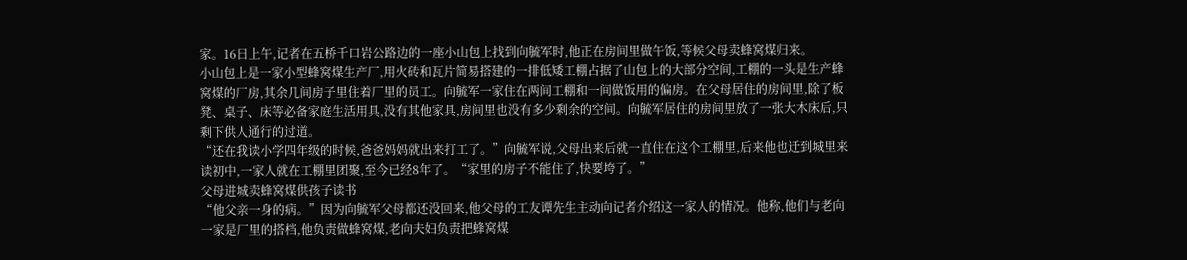家。16日上午,记者在五桥千口岩公路边的一座小山包上找到向毓军时,他正在房间里做午饭,等候父母卖蜂窝煤归来。
小山包上是一家小型蜂窝煤生产厂,用火砖和瓦片简易搭建的一排低矮工棚占据了山包上的大部分空间,工棚的一头是生产蜂窝煤的厂房,其余几间房子里住着厂里的员工。向毓军一家住在两间工棚和一间做饭用的偏房。在父母居住的房间里,除了板凳、桌子、床等必备家庭生活用具,没有其他家具,房间里也没有多少剩余的空间。向毓军居住的房间里放了一张大木床后,只剩下供人通行的过道。
“还在我读小学四年级的时候,爸爸妈妈就出来打工了。”向毓军说,父母出来后就一直住在这个工棚里,后来他也迁到城里来读初中,一家人就在工棚里团聚,至今已经8年了。“家里的房子不能住了,快要垮了。”
父母进城卖蜂窝煤供孩子读书
“他父亲一身的病。”因为向毓军父母都还没回来,他父母的工友谭先生主动向记者介绍这一家人的情况。他称,他们与老向一家是厂里的搭档,他负责做蜂窝煤,老向夫妇负责把蜂窝煤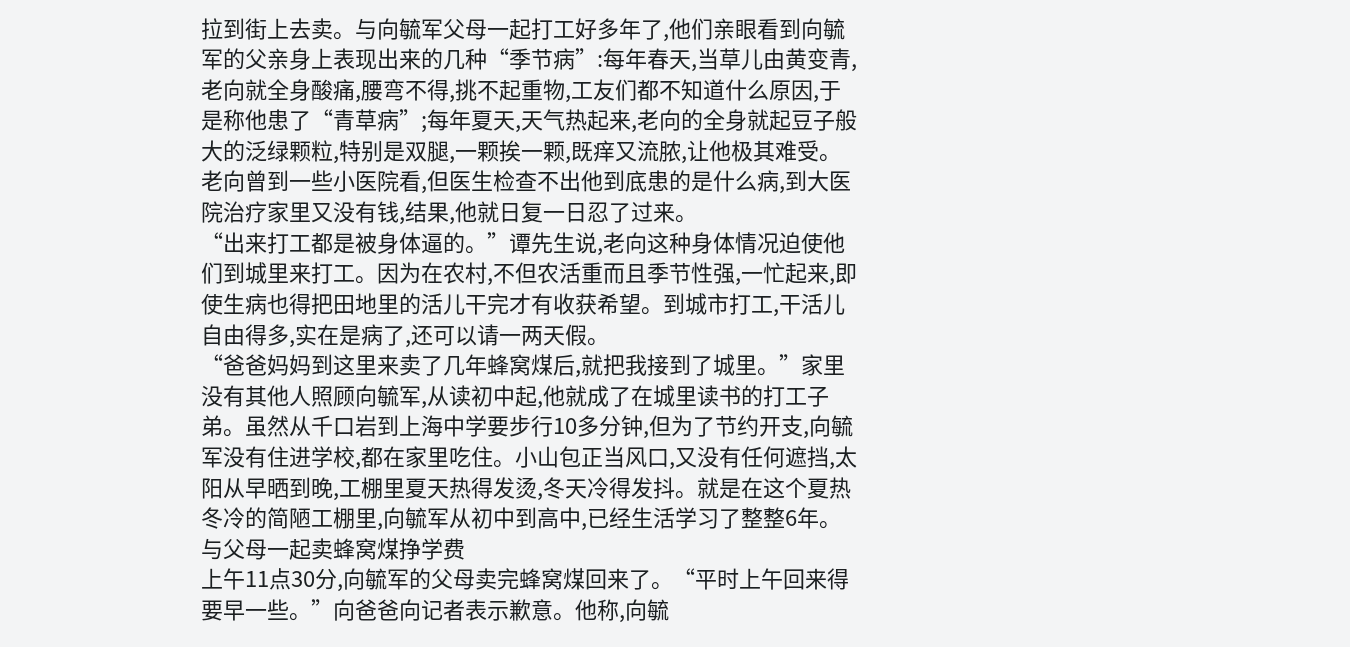拉到街上去卖。与向毓军父母一起打工好多年了,他们亲眼看到向毓军的父亲身上表现出来的几种“季节病”:每年春天,当草儿由黄变青,老向就全身酸痛,腰弯不得,挑不起重物,工友们都不知道什么原因,于是称他患了“青草病”;每年夏天,天气热起来,老向的全身就起豆子般大的泛绿颗粒,特别是双腿,一颗挨一颗,既痒又流脓,让他极其难受。老向曾到一些小医院看,但医生检查不出他到底患的是什么病,到大医院治疗家里又没有钱,结果,他就日复一日忍了过来。
“出来打工都是被身体逼的。”谭先生说,老向这种身体情况迫使他们到城里来打工。因为在农村,不但农活重而且季节性强,一忙起来,即使生病也得把田地里的活儿干完才有收获希望。到城市打工,干活儿自由得多,实在是病了,还可以请一两天假。
“爸爸妈妈到这里来卖了几年蜂窝煤后,就把我接到了城里。”家里没有其他人照顾向毓军,从读初中起,他就成了在城里读书的打工子弟。虽然从千口岩到上海中学要步行10多分钟,但为了节约开支,向毓军没有住进学校,都在家里吃住。小山包正当风口,又没有任何遮挡,太阳从早晒到晚,工棚里夏天热得发烫,冬天冷得发抖。就是在这个夏热冬冷的简陋工棚里,向毓军从初中到高中,已经生活学习了整整6年。
与父母一起卖蜂窝煤挣学费
上午11点30分,向毓军的父母卖完蜂窝煤回来了。“平时上午回来得要早一些。”向爸爸向记者表示歉意。他称,向毓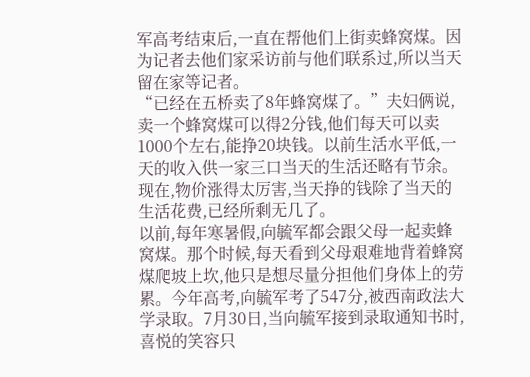军高考结束后,一直在帮他们上街卖蜂窝煤。因为记者去他们家采访前与他们联系过,所以当天留在家等记者。
“已经在五桥卖了8年蜂窝煤了。”夫妇俩说,卖一个蜂窝煤可以得2分钱,他们每天可以卖1000个左右,能挣20块钱。以前生活水平低,一天的收入供一家三口当天的生活还略有节余。现在,物价涨得太厉害,当天挣的钱除了当天的生活花费,已经所剩无几了。
以前,每年寒暑假,向毓军都会跟父母一起卖蜂窝煤。那个时候,每天看到父母艰难地背着蜂窝煤爬坡上坎,他只是想尽量分担他们身体上的劳累。今年高考,向毓军考了547分,被西南政法大学录取。7月30日,当向毓军接到录取通知书时,喜悦的笑容只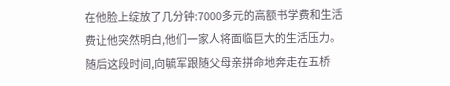在他脸上绽放了几分钟:7000多元的高额书学费和生活费让他突然明白,他们一家人将面临巨大的生活压力。随后这段时间,向毓军跟随父母亲拼命地奔走在五桥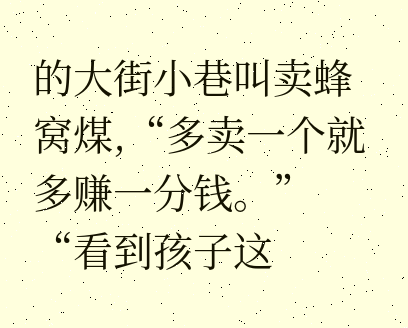的大街小巷叫卖蜂窝煤,“多卖一个就多赚一分钱。”
“看到孩子这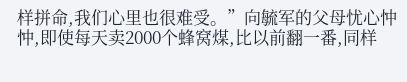样拼命,我们心里也很难受。”向毓军的父母忧心忡忡,即使每天卖2000个蜂窝煤,比以前翻一番,同样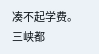凑不起学费。
三峡都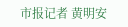市报记者 黄明安